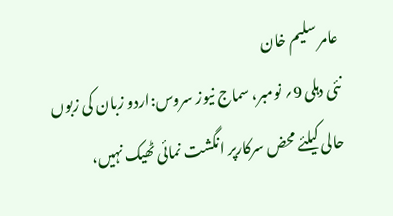عامر سلیم خان
نئی دہلی 9؍ نومبر، سماج نیوز سروس:اردو زبان کی زبوں حالی کیلئے محض سرکارپر انگشت نمائی ٹھیک نہیں،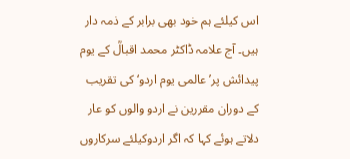اس کیلئے ہم خود بھی برابر کے ذمہ دار ہیں۔ آج علامہ ڈاکٹر محمد اقبالؒ کے یوم پیدائش پر’عالمی یوم اردو‘ کی تقریب کے دوران مقررین نے اردو والوں کو عار دلاتے ہوئے کہا کہ اگر اردوکیلئے سرکاروں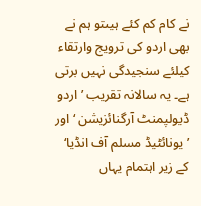نے کام کم کئے ہیںتو ہم نے بھی اردو کی ترویج وارتقاء کیلئے سنجیدگی نہیں برتی ہے۔ یہ سالانہ تقریب ’اردو ڈیولپمنٹ آرگنائزیشن ‘ اور ’یونائٹیڈ مسلم آف انڈیا‘ کے زیر اہتمام یہاں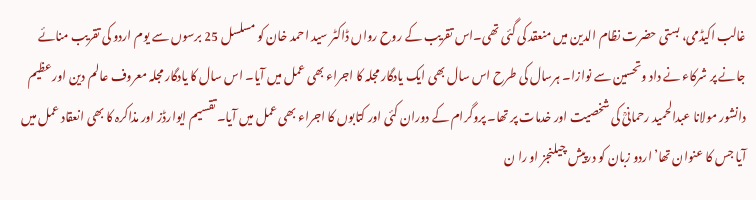غالب اکیڈمی، بستی حضرت نظام الدین میں منعقد کی گئی تھی۔اس تقریب کے روح رواں ڈاکٹر سید احمد خان کو مسلسل 25 برسوں سے یوم اردو کی تقریب منائے جانے پر شرکاء نے داد وتحسین سے نوازا۔ ہرسال کی طرح اس سال بھی ایک یادگار مجلہ کا اجراء بھی عمل میں آیا۔ اس سال کا یادگار مجلہ معروف عالم دین اور عظیم دانشور مولانا عبدالحمید رحمانیؒ کی شخصیت اور خدمات پر تھا۔ پروگرام کے دوران کئی اور کتابوں کا اجراء بھی عمل میں آیا۔ تقسیم ایوارڈز اور مذاکرہ کا بھی انعقاد عمل میں آیا جس کا عنوان تھا’اردو زبان کو درپیش چیلنجز او را ن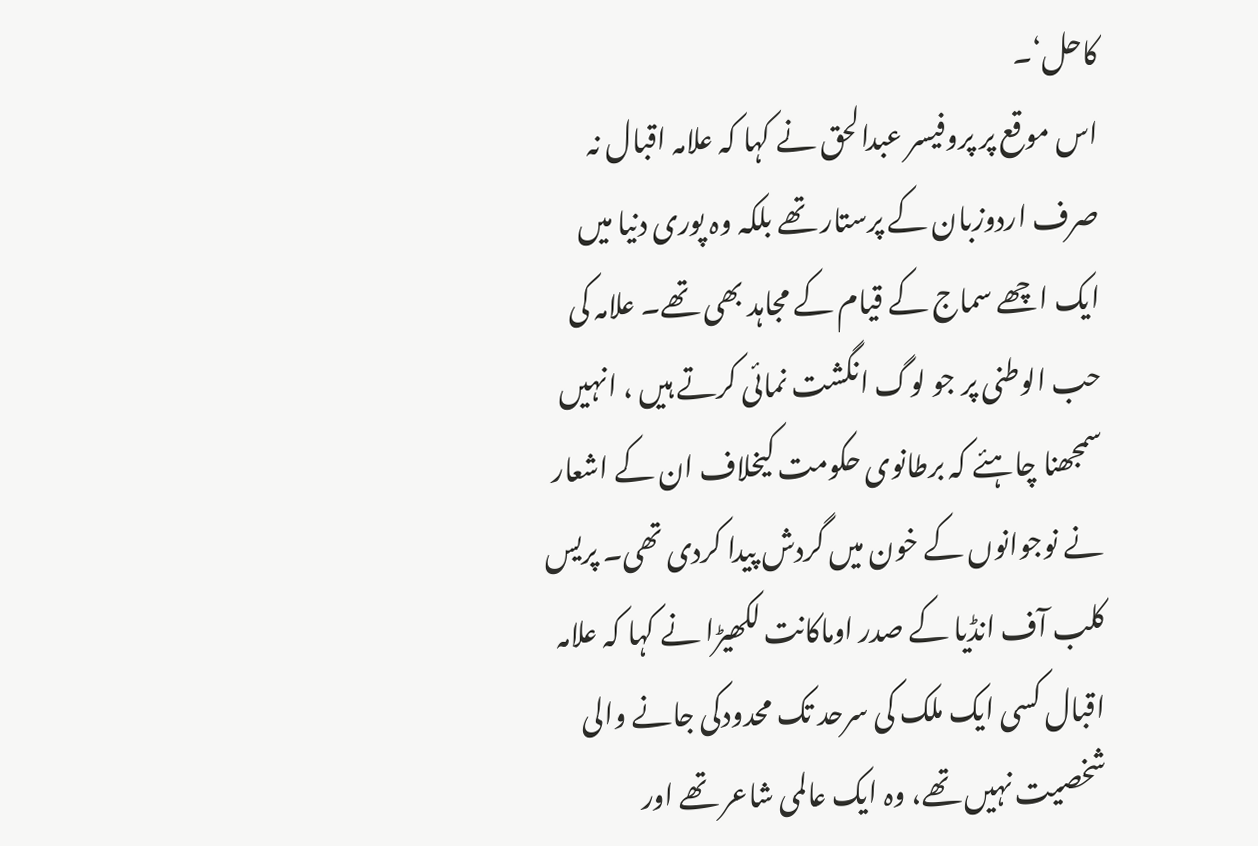کاحل‘۔
اس موقع پر پروفیسر عبدالحق نے کہا کہ علامہ اقبال نہ صرف اردوزبان کے پرستار تھے بلکہ وہ پوری دنیا میں ایک اچھے سماج کے قیام کے مجاہد بھی تھے۔ علامہ کی حب الوطنی پر جو لوگ انگشت نمائی کرتے ہیں ، انہیں سمجھنا چاہئے کہ برطانوی حکومت کیخلاف ان کے اشعار نے نوجوانوں کے خون میں گردش پیدا کردی تھی۔ پریس کلب آف انڈیا کے صدر اوماکانت لکھیڑا نے کہا کہ علامہ اقبال کسی ایک ملک کی سرحد تک محدودکی جانے والی شخصیت نہیں تھے، وہ ایک عالمی شاعر تھے اور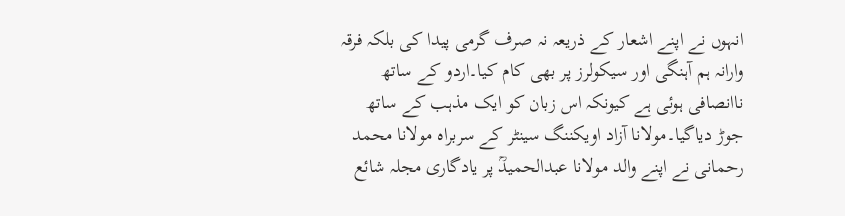انہوں نے اپنے اشعار کے ذریعہ نہ صرف گرمی پیدا کی بلکہ فرقہ وارانہ ہم آہنگی اور سیکولرز پر بھی کام کیا۔اردو کے ساتھ ناانصافی ہوئی ہے کیونکہ اس زبان کو ایک مذہب کے ساتھ جوڑ دیاگیا۔مولانا آزاد اویکننگ سینٹر کے سربراہ مولانا محمد رحمانی نے اپنے والد مولانا عبدالحمیدؒ پر یادگاری مجلہ شائع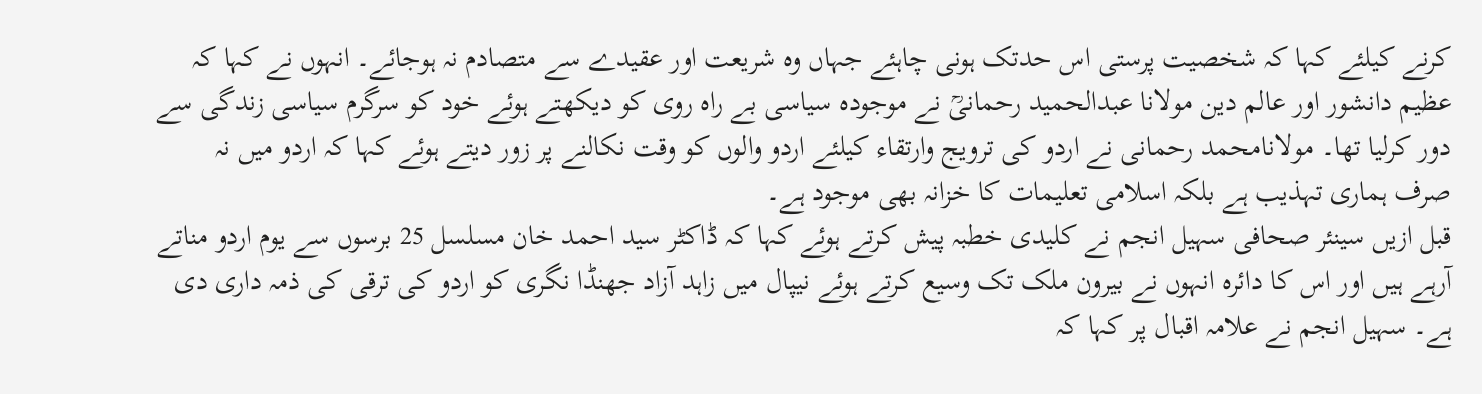کرنے کیلئے کہا کہ شخصیت پرستی اس حدتک ہونی چاہئے جہاں وہ شریعت اور عقیدے سے متصادم نہ ہوجائے۔ انہوں نے کہا کہ عظیم دانشور اور عالم دین مولانا عبدالحمید رحمانیؒ نے موجودہ سیاسی بے راہ روی کو دیکھتے ہوئے خود کو سرگرم سیاسی زندگی سے دور کرلیا تھا۔ مولانامحمد رحمانی نے اردو کی ترویج وارتقاء کیلئے اردو والوں کو وقت نکالنے پر زور دیتے ہوئے کہا کہ اردو میں نہ صرف ہماری تہذیب ہے بلکہ اسلامی تعلیمات کا خزانہ بھی موجود ہے۔
قبل ازیں سینئر صحافی سہیل انجم نے کلیدی خطبہ پیش کرتے ہوئے کہا کہ ڈاکٹر سید احمد خان مسلسل 25 برسوں سے یوم اردو مناتے آرہے ہیں اور اس کا دائرہ انہوں نے بیرون ملک تک وسیع کرتے ہوئے نیپال میں زاہد آزاد جھنڈا نگری کو اردو کی ترقی کی ذمہ داری دی ہے۔ سہیل انجم نے علامہ اقبال پر کہا کہ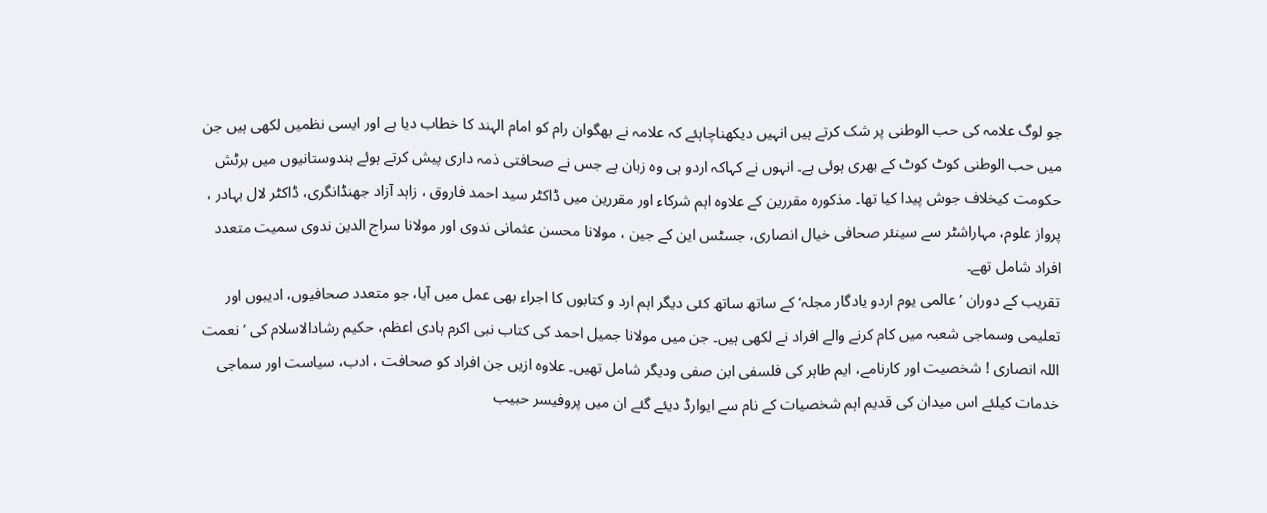جو لوگ علامہ کی حب الوطنی پر شک کرتے ہیں انہیں دیکھناچاہئے کہ علامہ نے بھگوان رام کو امام الہند کا خطاب دیا ہے اور ایسی نظمیں لکھی ہیں جن میں حب الوطنی کوٹ کوٹ کے بھری ہوئی ہے۔ انہوں نے کہاکہ اردو ہی وہ زبان ہے جس نے صحافتی ذمہ داری پیش کرتے ہوئے ہندوستانیوں میں برٹش حکومت کیخلاف جوش پیدا کیا تھا۔ مذکورہ مقررین کے علاوہ اہم شرکاء اور مقررین میں ڈاکٹر سید احمد فاروق ، زاہد آزاد جھنڈانگری، ڈاکٹر لال بہادر ، پرواز علوم، مہاراشٹر سے سینئر صحافی خیال انصاری، جسٹس این کے جین ، مولانا محسن عثمانی ندوی اور مولانا سراج الدین ندوی سمیت متعدد افراد شامل تھے۔
تقریب کے دوران ’عالمی یوم اردو یادگار مجلہ‘ کے ساتھ ساتھ کئی دیگر اہم ارد و کتابوں کا اجراء بھی عمل میں آیا، جو متعدد صحافیوں، ادیبوں اور تعلیمی وسماجی شعبہ میں کام کرنے والے افراد نے لکھی ہیں۔ جن میں مولانا جمیل احمد کی کتاب نبی اکرم ہادی اعظم، حکیم رشادالاسلام کی ’ نعمت اللہ انصاری ! شخصیت اور کارنامے، ایم طاہر کی فلسفی ابن صفی ودیگر شامل تھیں۔ علاوہ ازیں جن افراد کو صحافت ، ادب، سیاست اور سماجی خدمات کیلئے اس میدان کی قدیم اہم شخصیات کے نام سے ایوارڈ دیئے گئے ان میں پروفیسر حبیب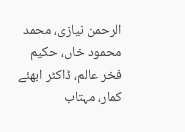الرحمن نیازی، محمد محمود خاں، حکیم فخر عالم، ڈاکٹر ابھئے کمار، مہتاب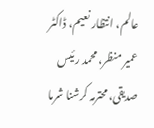عالم، انتظار نعیم، ڈاکٹر عمیر منظر، محمد رئیس صدیقی، محترمہ کرشنا شرما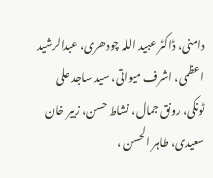دامنی، ڈاکٹر عبید اللہ چودھری، عبدالرشید اعظمی، اشرف میواتی، سید ساجد علی ٹونکی، رونق جمال، نشاط حسن، زبیر خان سعیدی، طاہر الحسن ،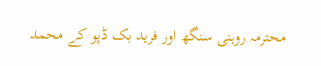محترمہ روہنی سنگھ اور فرید بک ڈپو کے محمد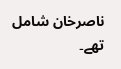ناصرخان شامل تھے۔